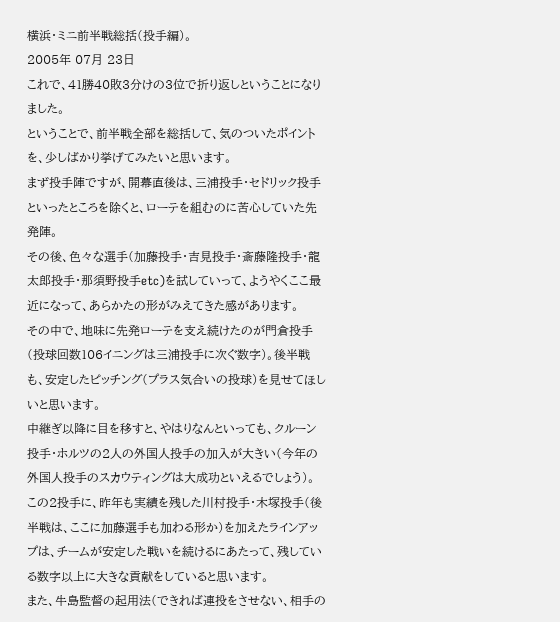横浜・ミニ前半戦総括(投手編)。
2005年 07月 23日
これで、41勝40敗3分けの3位で折り返しということになりました。
ということで、前半戦全部を総括して、気のついたポイントを、少しばかり挙げてみたいと思います。
まず投手陣ですが、開幕直後は、三浦投手・セドリック投手といったところを除くと、ローテを組むのに苦心していた先発陣。
その後、色々な選手(加藤投手・吉見投手・斎藤隆投手・龍太郎投手・那須野投手etc)を試していって、ようやくここ最近になって、あらかたの形がみえてきた感があります。
その中で、地味に先発ローテを支え続けたのが門倉投手(投球回数106イニングは三浦投手に次ぐ数字)。後半戦も、安定したピッチング(プラス気合いの投球)を見せてほしいと思います。
中継ぎ以降に目を移すと、やはりなんといっても、クルーン投手・ホルツの2人の外国人投手の加入が大きい(今年の外国人投手のスカウティングは大成功といえるでしょう)。
この2投手に、昨年も実績を残した川村投手・木塚投手(後半戦は、ここに加藤選手も加わる形か)を加えたラインアップは、チームが安定した戦いを続けるにあたって、残している数字以上に大きな貢献をしていると思います。
また、牛島監督の起用法(できれば連投をさせない、相手の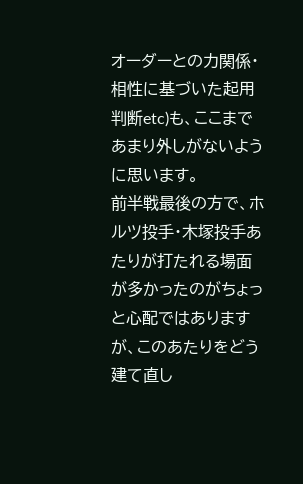オーダーとの力関係・相性に基づいた起用判断etc)も、ここまであまり外しがないように思います。
前半戦最後の方で、ホルツ投手・木塚投手あたりが打たれる場面が多かったのがちょっと心配ではありますが、このあたりをどう建て直し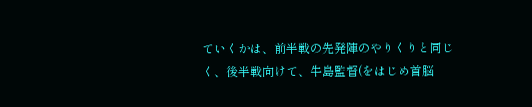ていくかは、前半戦の先発陣のやりくりと同じく、後半戦向けて、牛島監督(をはじめ首脳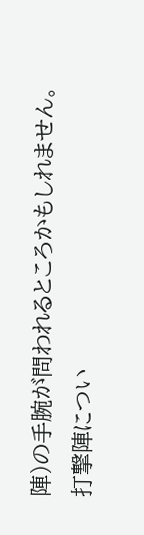陣)の手腕が問われるところかもしれません。
打撃陣につい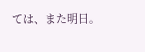ては、また明日。